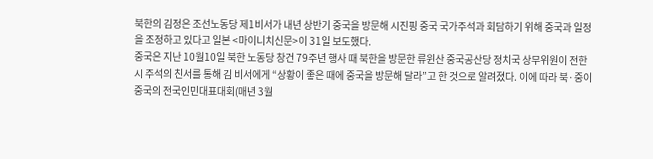북한의 김정은 조선노동당 제1비서가 내년 상반기 중국을 방문해 시진핑 중국 국가주석과 회담하기 위해 중국과 일정을 조정하고 있다고 일본 <마이니치신문>이 31일 보도했다.
중국은 지난 10월10일 북한 노동당 창건 79주년 행사 때 북한을 방문한 류윈산 중국공산당 정치국 상무위원이 전한 시 주석의 친서를 통해 김 비서에게 “상황이 좋은 때에 중국을 방문해 달라”고 한 것으로 알려졌다. 이에 따라 북·중이 중국의 전국인민대표대회(매년 3월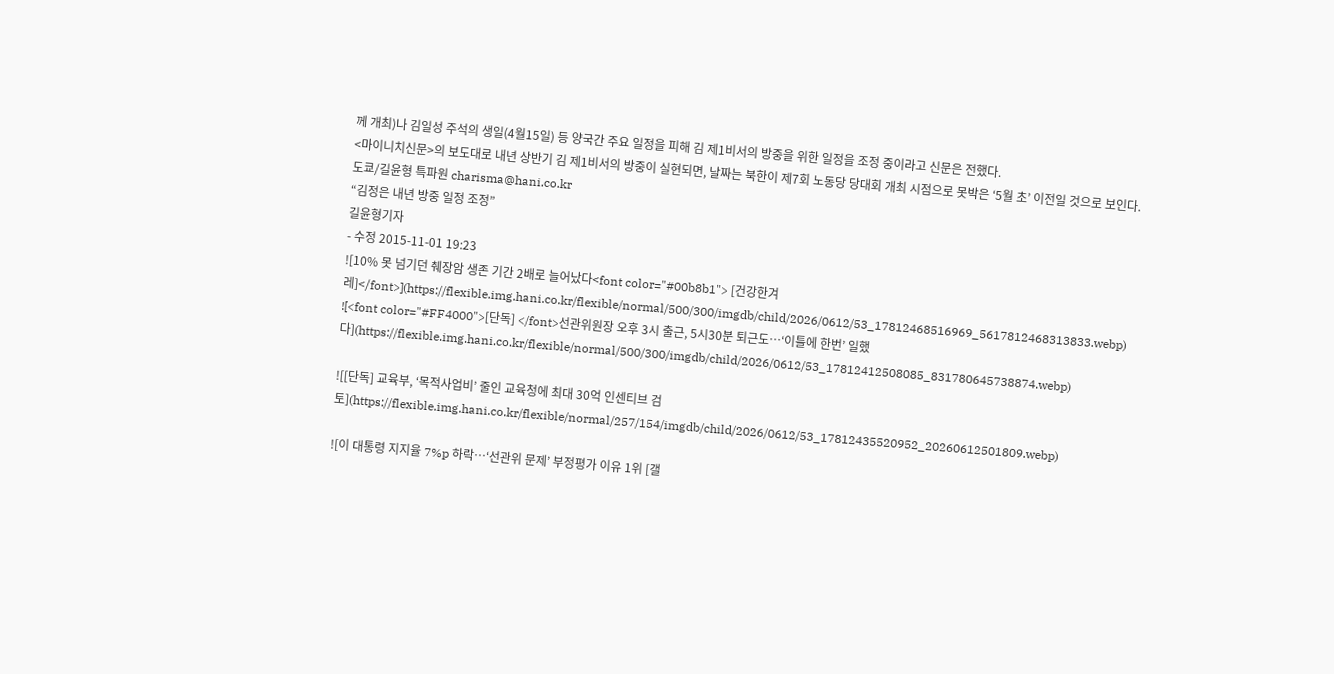께 개최)나 김일성 주석의 생일(4월15일) 등 양국간 주요 일정을 피해 김 제1비서의 방중을 위한 일정을 조정 중이라고 신문은 전했다.
<마이니치신문>의 보도대로 내년 상반기 김 제1비서의 방중이 실현되면, 날짜는 북한이 제7회 노동당 당대회 개최 시점으로 못박은 ‘5월 초’ 이전일 것으로 보인다.
도쿄/길윤형 특파원 charisma@hani.co.kr
“김정은 내년 방중 일정 조정”
길윤형기자
- 수정 2015-11-01 19:23
![10% 못 넘기던 췌장암 생존 기간 2배로 늘어났다<font color="#00b8b1"> [건강한겨레]</font>](https://flexible.img.hani.co.kr/flexible/normal/500/300/imgdb/child/2026/0612/53_17812468516969_5617812468313833.webp)
![<font color="#FF4000">[단독] </font>선관위원장 오후 3시 출근, 5시30분 퇴근도…‘이틀에 한번’ 일했다](https://flexible.img.hani.co.kr/flexible/normal/500/300/imgdb/child/2026/0612/53_17812412508085_831780645738874.webp)

![[단독] 교육부, ‘목적사업비’ 줄인 교육청에 최대 30억 인센티브 검토](https://flexible.img.hani.co.kr/flexible/normal/257/154/imgdb/child/2026/0612/53_17812435520952_20260612501809.webp)

![이 대통령 지지율 7%p 하락…‘선관위 문제’ 부정평가 이유 1위 [갤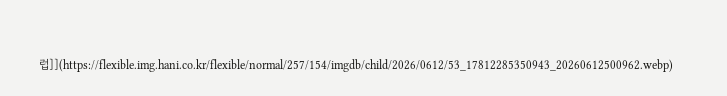럽]](https://flexible.img.hani.co.kr/flexible/normal/257/154/imgdb/child/2026/0612/53_17812285350943_20260612500962.webp)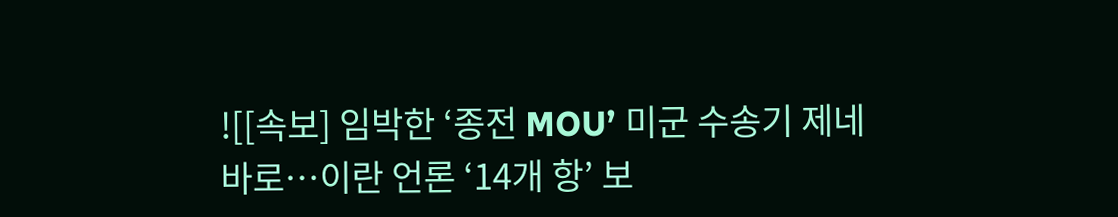![[속보] 임박한 ‘종전 MOU’ 미군 수송기 제네바로…이란 언론 ‘14개 항’ 보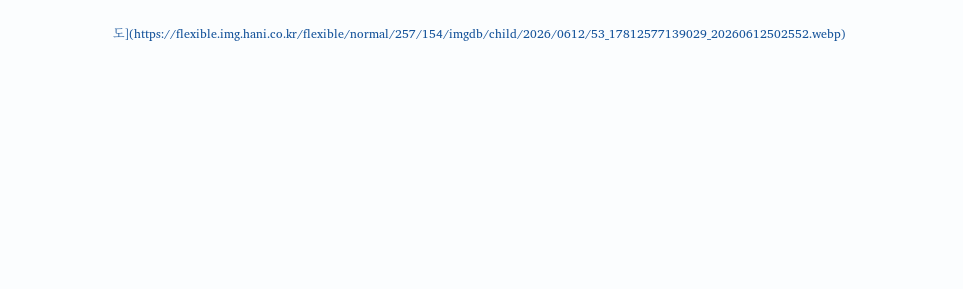도](https://flexible.img.hani.co.kr/flexible/normal/257/154/imgdb/child/2026/0612/53_17812577139029_20260612502552.webp)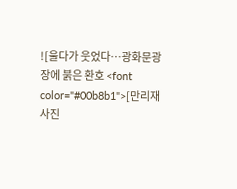![울다가 웃었다…광화문광장에 붉은 환호 <font color="#00b8b1">[만리재사진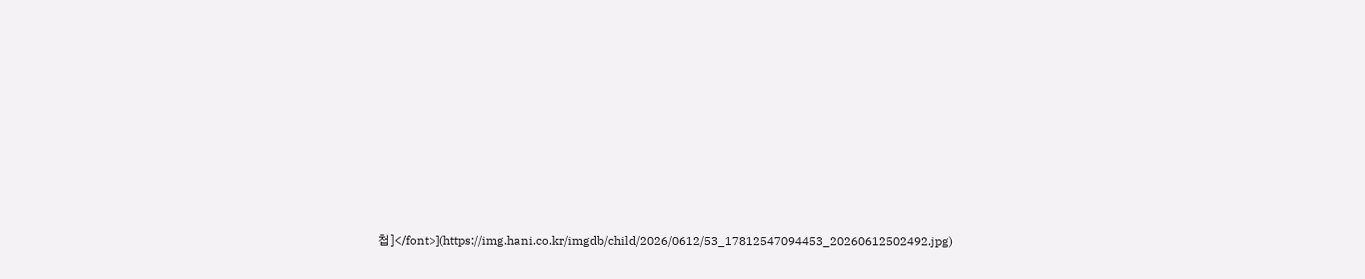첩]</font>](https://img.hani.co.kr/imgdb/child/2026/0612/53_17812547094453_20260612502492.jpg)